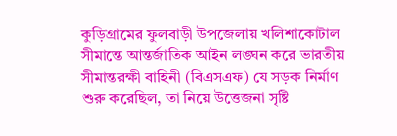কুড়িগ্রামের ফুলবাড়ী উপজেলায় খলিশাকোটাল সীমান্তে আন্তর্জাতিক আইন লঙ্ঘন করে ভারতীয় সীমান্তরক্ষী বাহিনী (বিএসএফ) যে সড়ক নির্মাণ শুরু করেছিল, তা নিয়ে উত্তেজনা সৃষ্টি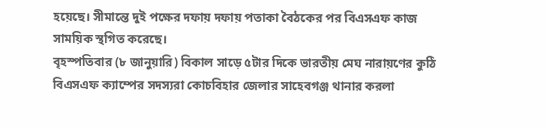হয়েছে। সীমান্তে দুই পক্ষের দফায় দফায় পতাকা বৈঠকের পর বিএসএফ কাজ সাময়িক স্থগিত করেছে।
বৃহস্পতিবার (৮ জানুয়ারি) বিকাল সাড়ে ৫টার দিকে ভারতীয় মেঘ নারায়ণের কুঠি বিএসএফ ক্যাম্পের সদস্যরা কোচবিহার জেলার সাহেবগঞ্জ থানার করলা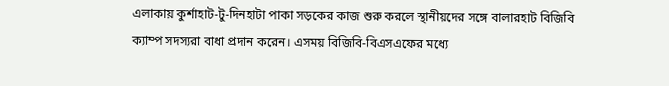এলাকায় কুর্শাহাট-টু-দিনহাটা পাকা সড়কের কাজ শুরু করলে স্থানীয়দের সঙ্গে বালারহাট বিজিবি ক্যাম্প সদস্যরা বাধা প্রদান করেন। এসময় বিজিবি-বিএসএফের মধ্যে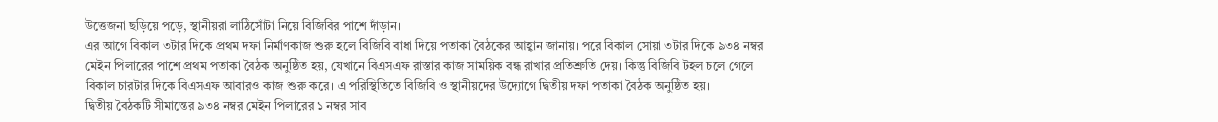উত্তেজনা ছড়িয়ে পড়ে, স্থানীয়রা লাঠিসোঁটা নিয়ে বিজিবির পাশে দাঁড়ান।
এর আগে বিকাল ৩টার দিকে প্রথম দফা নির্মাণকাজ শুরু হলে বিজিবি বাধা দিয়ে পতাকা বৈঠকের আহ্বান জানায়। পরে বিকাল সোয়া ৩টার দিকে ৯৩৪ নম্বর মেইন পিলারের পাশে প্রথম পতাকা বৈঠক অনুষ্ঠিত হয়, যেখানে বিএসএফ রাস্তার কাজ সাময়িক বন্ধ রাখার প্রতিশ্রুতি দেয়। কিন্তু বিজিবি টহল চলে গেলে বিকাল চারটার দিকে বিএসএফ আবারও কাজ শুরু করে। এ পরিস্থিতিতে বিজিবি ও স্থানীয়দের উদ্যোগে দ্বিতীয় দফা পতাকা বৈঠক অনুষ্ঠিত হয়।
দ্বিতীয় বৈঠকটি সীমান্তের ৯৩৪ নম্বর মেইন পিলারের ১ নম্বর সাব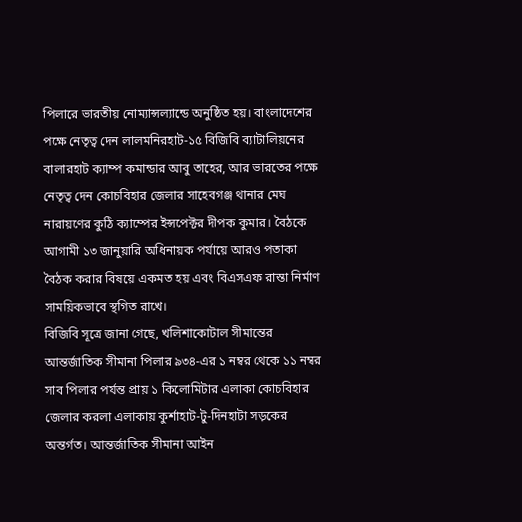পিলারে ভারতীয় নোম্যান্সল্যান্ডে অনুষ্ঠিত হয়। বাংলাদেশের পক্ষে নেতৃত্ব দেন লালমনিরহাট-১৫ বিজিবি ব্যাটালিয়নের বালারহাট ক্যাম্প কমান্ডার আবু তাহের, আর ভারতের পক্ষে নেতৃত্ব দেন কোচবিহার জেলার সাহেবগঞ্জ থানার মেঘ নারায়ণের কুঠি ক্যাম্পের ইন্সপেক্টর দীপক কুমার। বৈঠকে আগামী ১৩ জানুয়ারি অধিনায়ক পর্যায়ে আরও পতাকা বৈঠক করার বিষয়ে একমত হয় এবং বিএসএফ রাস্তা নির্মাণ সাময়িকভাবে স্থগিত রাখে।
বিজিবি সূত্রে জানা গেছে, খলিশাকোটাল সীমান্তের আন্তর্জাতিক সীমানা পিলার ৯৩৪-এর ১ নম্বর থেকে ১১ নম্বর সাব পিলার পর্যন্ত প্রায় ১ কিলোমিটার এলাকা কোচবিহার জেলার করলা এলাকায় কুর্শাহাট-টু-দিনহাটা সড়কের অন্তর্গত। আন্তর্জাতিক সীমানা আইন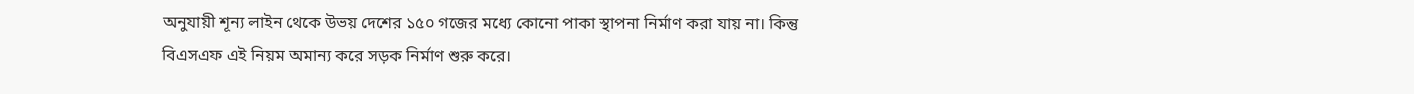অনুযায়ী শূন্য লাইন থেকে উভয় দেশের ১৫০ গজের মধ্যে কোনো পাকা স্থাপনা নির্মাণ করা যায় না। কিন্তু বিএসএফ এই নিয়ম অমান্য করে সড়ক নির্মাণ শুরু করে।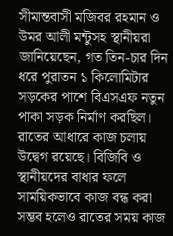সীমান্তবাসী মজিবর রহমান ও উমর আলী মন্টুসহ স্থানীয়রা জানিয়েছেন, গত তিন-চার দিন ধরে পুরাতন ১ কিলোমিটার সড়কের পাশে বিএসএফ নতুন পাকা সড়ক নির্মাণ করছিল। রাতের আধারে কাজ চলায় উদ্বেগ রয়েছে। বিজিবি ও স্থানীয়দের বাধার ফলে সাময়িকভাবে কাজ বন্ধ করা সম্ভব হলেও রাতের সময় কাজ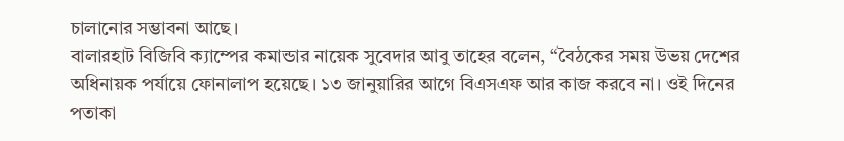চালানোর সম্ভাবনা আছে।
বালারহাট বিজিবি ক্যাম্পের কমান্ডার নায়েক সুবেদার আবু তাহের বলেন, “বৈঠকের সময় উভয় দেশের অধিনায়ক পর্যায়ে ফোনালাপ হয়েছে। ১৩ জানুয়ারির আগে বিএসএফ আর কাজ করবে না। ওই দিনের পতাকা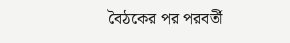বৈঠকের পর পরবর্তী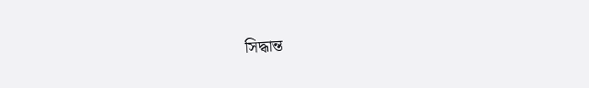সিদ্ধান্ত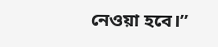নেওয়া হবে।”